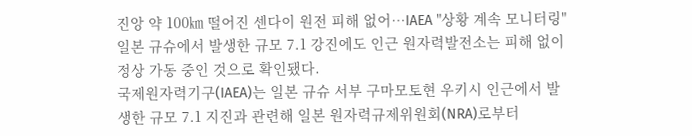진앙 약 100㎞ 떨어진 센다이 원전 피해 없어…IAEA "상황 계속 모니터링"
일본 규슈에서 발생한 규모 7.1 강진에도 인근 원자력발전소는 피해 없이 정상 가동 중인 것으로 확인됐다.
국제원자력기구(IAEA)는 일본 규슈 서부 구마모토현 우키시 인근에서 발생한 규모 7.1 지진과 관련해 일본 원자력규제위원회(NRA)로부터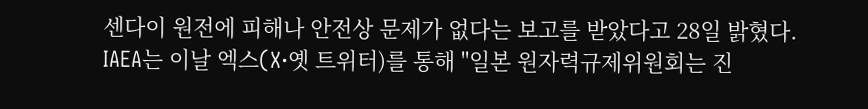센다이 원전에 피해나 안전상 문제가 없다는 보고를 받았다고 28일 밝혔다.
IAEA는 이날 엑스(X·옛 트위터)를 통해 "일본 원자력규제위원회는 진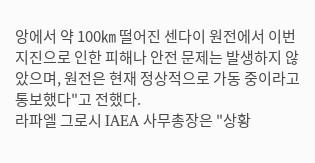앙에서 약 100㎞ 떨어진 센다이 원전에서 이번 지진으로 인한 피해나 안전 문제는 발생하지 않았으며, 원전은 현재 정상적으로 가동 중이라고 통보했다"고 전했다.
라파엘 그로시 IAEA 사무총장은 "상황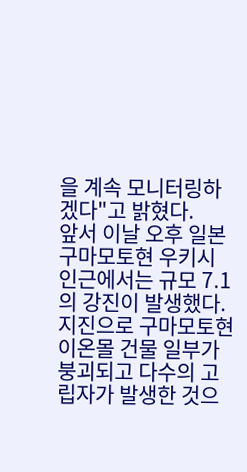을 계속 모니터링하겠다"고 밝혔다.
앞서 이날 오후 일본 구마모토현 우키시 인근에서는 규모 7.1의 강진이 발생했다. 지진으로 구마모토현 이온몰 건물 일부가 붕괴되고 다수의 고립자가 발생한 것으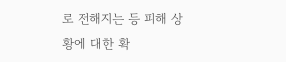로 전해지는 등 피해 상황에 대한 확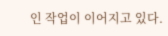인 작업이 이어지고 있다.